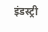इंडस्ट्री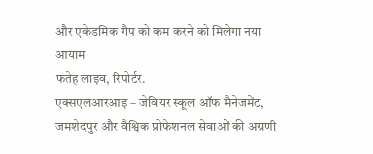और एकेडमिक गैप को कम करने को मिलेगा नया आयाम
फतेह लाइव, रिपोर्टर.
एक्सएलआरआइ – जेवियर स्कूल ऑफ मैनेजमेंट, जमशेदपुर और वैश्विक प्रोफेशनल सेवाओं की अग्रणी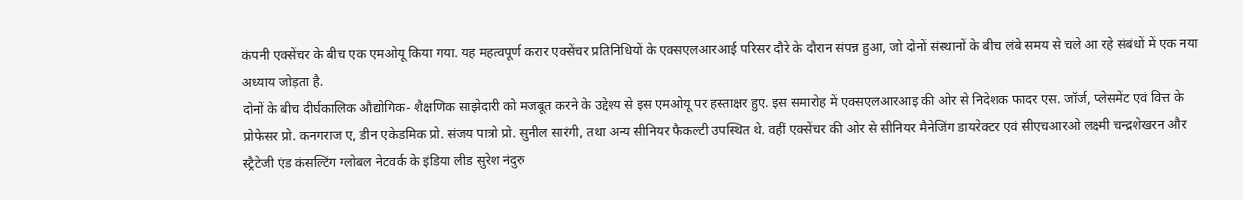कंपनी एक्सेंचर के बीच एक एमओयू किया गया. यह महत्वपूर्ण करार एक्सेंचर प्रतिनिधियों के एक्सएलआरआई परिसर दौरे के दौरान संपन्न हुआ, जो दोनों संस्थानों के बीच लंबे समय से चले आ रहे संबंधों में एक नया अध्याय जोड़ता है.
दोनों के बीच दीर्घकालिक औद्योगिक- शैक्षणिक साझेदारी को मजबूत करने के उद्देश्य से इस एमओयू पर हस्ताक्षर हुए. इस समारोह में एक्सएलआरआइ की ओर से निदेशक फादर एस. जॉर्ज, प्लेसमेंट एवं वित्त के प्रोफेसर प्रो. कनगराज ए, डीन एकेडमिक प्रो. संजय पात्रो प्रो. सुनील सारंगी, तथा अन्य सीनियर फैकल्टी उपस्थित थे. वहीं एक्सेंचर की ओर से सीनियर मैनेजिंग डायरेक्टर एवं सीएचआरओ लक्ष्मी चन्द्रशेखरन और स्ट्रैटेजी एंड कंसल्टिंग ग्लोबल नेटवर्क के इंडिया लीड सुरेश नंदुरु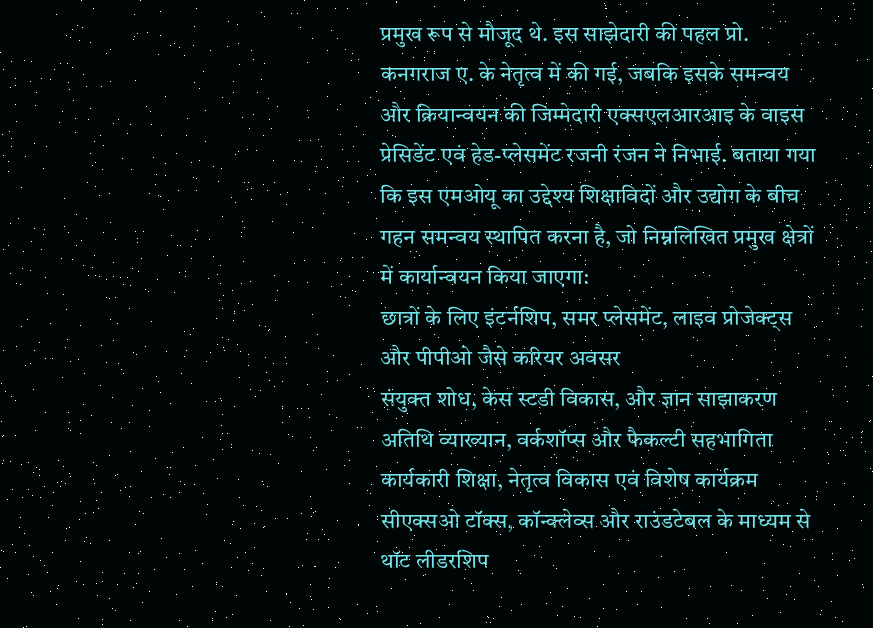प्रमुख रूप से मौजूद थे. इस साझेदारी की पहल प्रो. कनगराज ए. के नेतृत्व में की गई, जबकि इसके समन्वय और क्रियान्वयन की जिम्मेदारी एक्सएलआरआइ के वाइस प्रेसिडेंट एवं हेड-प्लेसमेंट रजनी रंजन ने निभाई. बताया गया कि इस एमओयू का उद्देश्य शिक्षाविदों और उद्योग के बीच गहन समन्वय स्थापित करना है, जो निम्नलिखित प्रमुख क्षेत्रों में कार्यान्वयन किया जाएगा:
छात्रों के लिए इंटर्नशिप, समर प्लेसमेंट, लाइव प्रोजेक्ट्स और पीपीओ जैसे करियर अवसर
संयुक्त शोध, केस स्टडी विकास, और ज्ञान साझाकरण
अतिथि व्याख्यान, वर्कशॉप्स और फैकल्टी सहभागिता
कार्यकारी शिक्षा, नेतृत्व विकास एवं विशेष कार्यक्रम
सीएक्सओ टॉक्स, कॉन्क्लेव्स और राउंडटेबल के माध्यम से थॉट लीडरशिप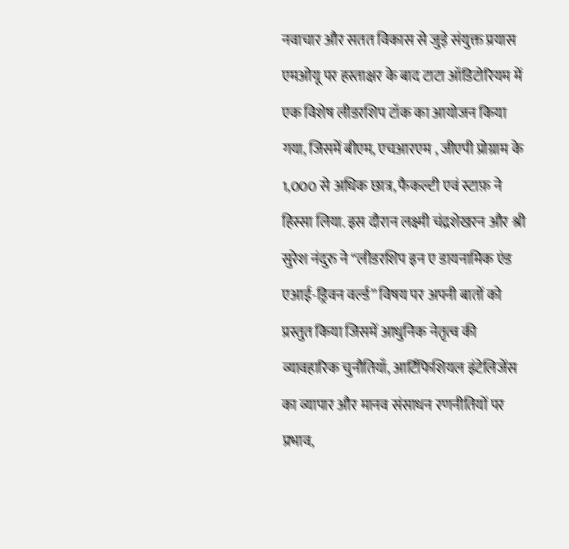नवाचार और सतत विकास से जुड़े संयुक्त प्रयास
एमओयू पर हस्ताक्षर के बाद टाटा ऑडिटोरियम में एक विशेष लीडरशिप टॉक का आयोजन किया गया, जिसमें बीएम, एचआरएम , जीएपी प्रोग्राम के 1,000 से अधिक छात्र, फैकल्टी एवं स्टाफ़ ने हिस्सा लिया. इस दौरान लक्ष्मी चंद्रशेखरन और श्री सुरेश नंदुरु ने “लीडरशिप इन ए डायनामिक एंड एआई-ड्रिवन वर्ल्ड” विषय पर अपनी बातों को प्रस्तुत किया जिसमें आधुनिक नेतृत्व की व्यावहारिक चुनौतियाँ, आर्टिफिशियल इंटेलिजेंस का व्यापार और मानव संसाधन रणनीतियों पर प्रभाव,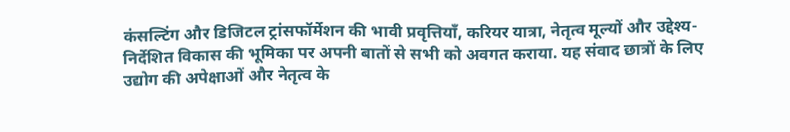कंसल्टिंग और डिजिटल ट्रांसफॉर्मेशन की भावी प्रवृत्तियाँ, करियर यात्रा, नेतृत्व मूल्यों और उद्देश्य-निर्देशित विकास की भूमिका पर अपनी बातों से सभी को अवगत कराया. यह संवाद छात्रों के लिए उद्योग की अपेक्षाओं और नेतृत्व के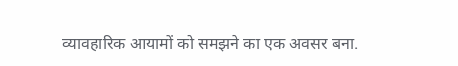व्यावहारिक आयामों को समझने का एक अवसर बना.